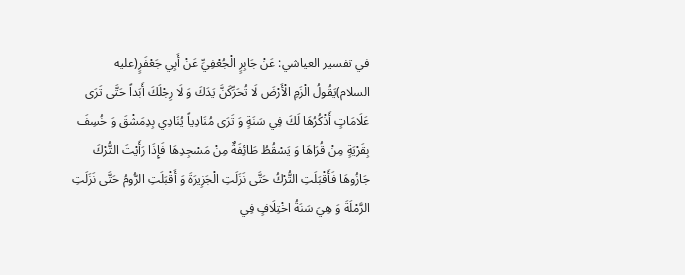في تفسير العياشي: عَنْ جَابِرٍ الْجُعْفِيِّ عَنْ أَبِي جَعْفَرٍ(عليه السلام)يَقُولُ الْزَمِ الْأَرْضَ لَا تُحَرِّكَنَّ يَدَكَ وَ لَا رِجْلَكَ أَبَداً حَتَّى تَرَى عَلَامَاتٍ أَذْكُرُهَا لَكَ فِي سَنَةٍ وَ تَرَى مُنَادِياً يُنَادِي بِدِمَشْقَ وَ خُسِفَ بِقَرْيَةٍ مِنْ قُرَاهَا وَ يَسْقُطُ طَائِفَةٌ مِنْ مَسْجِدِهَا فَإِذَا رَأَيْتَ التُّرْكَ جَازُوهَا فَأَقْبَلَتِ التُّرْكُ حَتَّى نَزَلَتِ الْجَزِيرَةَ وَ أَقْبَلَتِ الرُّومُ حَتَّى نَزَلَتِ الرَّمْلَةَ وَ هِيَ سَنَةُ اخْتِلَافٍ فِي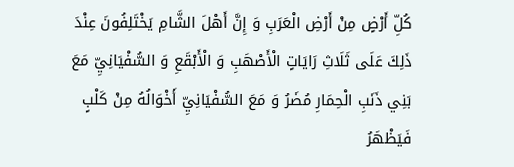كُلِّ أَرْضٍ مِنْ أَرْضِ الْعَرَبِ وَ إِنَّ أَهْلَ الشَّامِ يَخْتَلِفُونَ عِنْدَ ذَلِكَ عَلَى ثَلَاثِ رَايَاتٍ الْأَصْهَبِ وَ الْأَبْقَعِ وَ السُّفْيَانِيِّ مَعَ بَنِي ذَنَبِ الْحِمَارِ مُضَرُ وَ مَعَ السُّفْيَانِيِّ أَخْوَالُهُ مِنْ كَلْبٍ فَيَظْهَرُ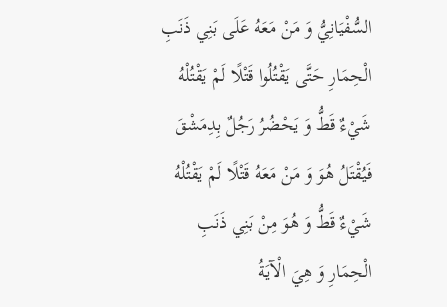السُّفْيَانِيُّ وَ مَنْ مَعَهُ عَلَى بَنِي ذَنَبِ الْحِمَارِ حَتَّى يَقْتُلُوا قَتْلًا لَمْ يَقْتُلْهُ شَيْءٌ قَطُّ وَ يَحْضُرُ رَجُلٌ بِدِمَشْقَ فَيُقْتَلُ هُوَ وَ مَنْ مَعَهُ قَتْلًا لَمْ يَقْتُلْهُ شَيْءٌ قَطُّ وَ هُوَ مِنْ بَنِي ذَنَبِ الْحِمَارِ وَ هِيَ الْآيَةُ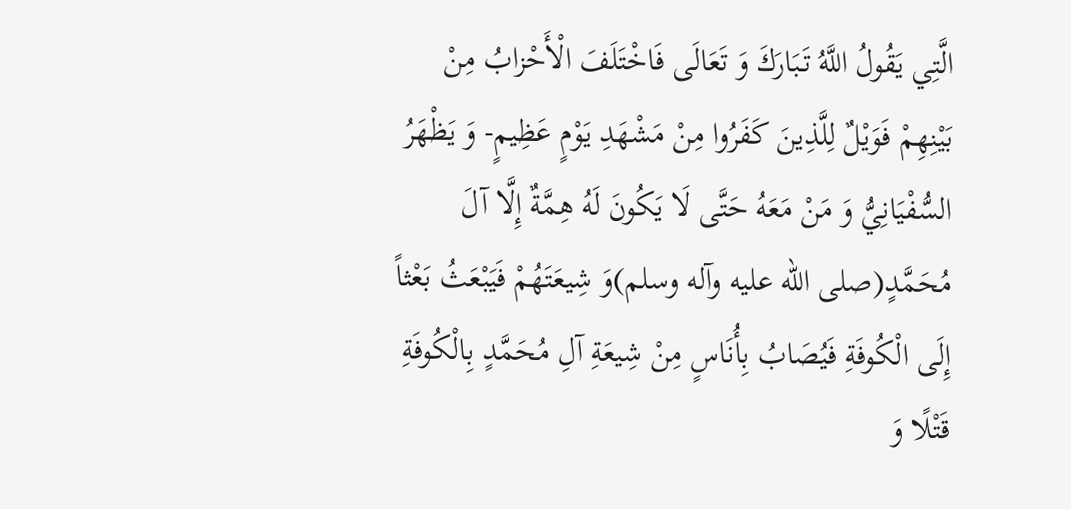الَّتِي يَقُولُ اللَّهُ تَبَارَكَ وَ تَعَالَى فَاخْتَلَفَ الْأَحْزابُ مِنْ بَيْنِهِمْ فَوَيْلٌ لِلَّذِينَ كَفَرُوا مِنْ مَشْهَدِ يَوْمٍ عَظِيمٍ- وَ يَظْهَرُ السُّفْيَانِيُّ وَ مَنْ مَعَهُ حَتَّى لَا يَكُونَ لَهُ هِمَّةٌ إِلَّا آلَ مُحَمَّدٍ(صلى الله عليه وآله وسلم)وَ شِيعَتَهُمْ فَيَبْعَثُ بَعْثاً إِلَى الْكُوفَةِ فَيُصَابُ بِأُنَاسٍ مِنْ شِيعَةِ آلِ مُحَمَّدٍ بِالْكُوفَةِ قَتْلًا وَ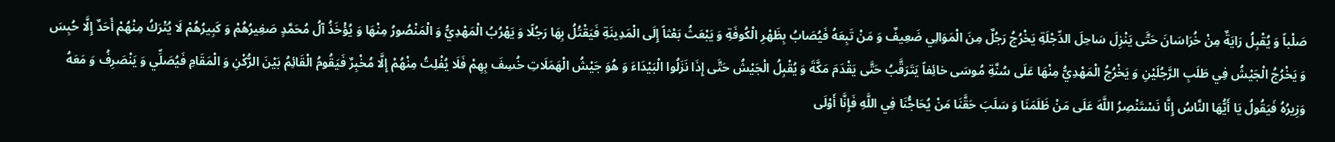صَلْباً وَ يُقْبِلُ رَايَةٌ مِنْ خُرَاسَانَ حَتَّى يَنْزِلَ سَاحِلَ الدِّجْلَةِ يَخْرُجُ رَجُلٌ مِنَ الْمَوَالِي ضَعِيفٌ وَ مَنْ تَبِعَهُ فَيُصَابُ بِظَهْرِ الْكُوفَةِ وَ يَبْعَثُ بَعْثاً إِلَى الْمَدِينَةِ فَيَقْتُلُ بِهَا رَجُلًا وَ يَهْرُبُ الْمَهْدِيُّ وَ الْمَنْصُورُ مِنْهَا وَ يُؤْخَذُ آلُ مُحَمَّدٍ صَغِيرُهُمْ وَ كَبِيرُهُمْ لَا يُتْرَكُ مِنْهُمْ أَحَدٌ إِلَّا حُبِسَ وَ يَخْرُجُ الْجَيْشُ فِي طَلَبِ الرَّجُلَيْنِ وَ يَخْرُجُ الْمَهْدِيُّ مِنْهَا عَلَى سُنَّةِ مُوسَى خائِفاً يَتَرَقَّبُ حَتَّى يَقْدَمَ مَكَّةَ وَ يُقْبِلُ الْجَيْشُ حَتَّى إِذَا نَزَلُوا الْبَيْدَاءَ وَ هُوَ جَيْشُ الْهَمَلَاتِ خُسِفَ بِهِمْ فَلَا يُفْلِتُ مِنْهُمْ إِلَّا مُخْبِرٌ فَيَقُومُ الْقَائِمُ بَيْنَ الرُّكْنِ وَ الْمَقَامِ فَيُصَلِّي وَ يَنْصَرِفُ وَ مَعَهُ وَزِيرُهُ فَيَقُولُ يَا أَيُّهَا النَّاسُ إِنَّا نَسْتَنْصِرُ اللَّهَ عَلَى مَنْ ظَلَمَنَا وَ سَلَبَ حَقَّنَا مَنْ يُحَاجُّنَا فِي اللَّهِ فَإِنَّا أَوْلَى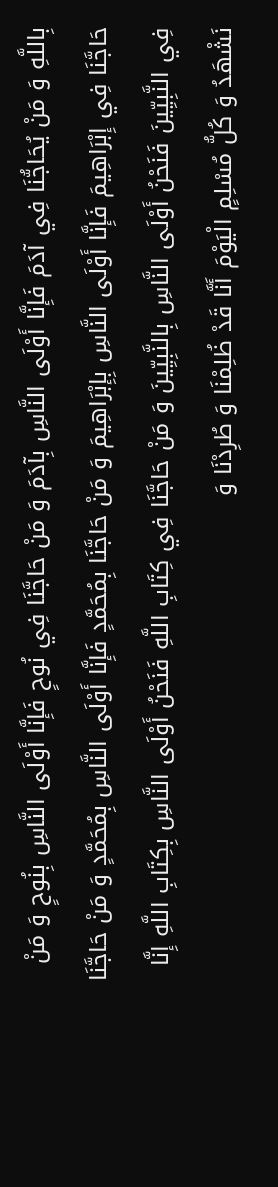بِاللَّهِ وَ مَنْ يُحَاجُّنَا فِي آدَمَ فَإِنَّا أَوْلَى النَّاسِ بِآدَمَ وَ مَنْ حَاجَّنَا فِي نُوحٍ فَإِنَّا أَوْلَى النَّاسِ بِنُوحٍ وَ مَنْ حَاجَّنَا فِي إِبْرَاهِيمَ فَإِنَّا أَوْلَى النَّاسِ بِإِبْرَاهِيمَ وَ مَنْ حَاجَّنَا بِمُحَمَّدٍ فَإِنَّا أَوْلَى النَّاسِ بِمُحَمَّدٍ وَ مَنْ حَاجَّنَا فِي النَّبِيِّينَ فَنَحْنُ أَوْلَى النَّاسِ بِالنَّبِيِّينَ وَ مَنْ حَاجَّنَا فِي كِتَابِ اللَّهِ فَنَحْنُ أَوْلَى النَّاسِ بِكِتَابِ اللَّهِ إِنَّا نَشْهَدُ وَ كُلُّ مُسْلِمٍ الْيَوْمَ أَنَّا قَدْ ظُلِمْنَا وَ طُرِدْنَا وَ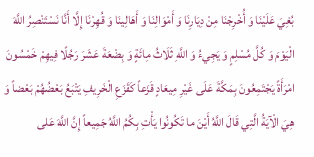بُغِيَ عَلَيْنَا وَ أُخْرِجْنَا مِنْ دِيَارِنَا وَ أَمْوَالِنَا وَ أَهَالِينَا وَ قُهِرْنَا إِلَّا أَنَّا نَسْتَنْصِرُ اللَّهَ الْيَوْمَ وَ كُلَّ مُسْلِمٍ وَ يَجِيءُ وَ اللَّهِ ثَلَاثُ مِائَةٍ وَ بِضْعَةَ عَشَرَ رَجُلًا فِيهِمْ خَمْسُونَ امْرَأَةً يَجْتَمِعُونَ بِمَكَّةَ عَلَى غَيْرِ مِيعَادٍ قَزَعاً كَقَزَعِ الْخَرِيفِ يَتْبَعُ بَعْضُهُمْ بَعْضاً وَ هِيَ الْآيَةُ الَّتِي قَالَ اللَّهُ أَيْنَ ما تَكُونُوا يَأْتِ بِكُمُ اللَّهُ جَمِيعاً إِنَّ اللَّهَ عَلى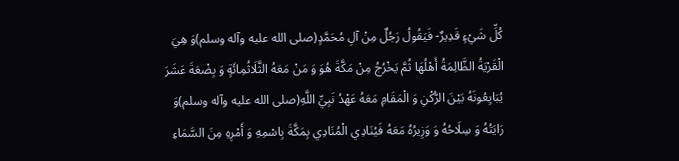كُلِّ شَيْءٍ قَدِيرٌ- فَيَقُولُ رَجُلٌ مِنْ آلِ مُحَمَّدٍ(صلى الله عليه وآله وسلم)وَ هِيَ الْقَرْيَةُ الظَّالِمَةُ أَهْلُهَا ثُمَّ يَخْرُجُ مِنْ مَكَّةَ هُوَ وَ مَنْ مَعَهُ الثَّلَاثُمِائَةٍ وَ بِضْعَةَ عَشَرَ يُبَايِعُونَهُ بَيْنَ الرُّكْنِ وَ الْمَقَامِ مَعَهُ عَهْدُ نَبِيِّ اللَّهِ(صلى الله عليه وآله وسلم)وَ رَايَتُهُ وَ سِلَاحُهُ وَ وَزِيرُهُ مَعَهُ فَيُنَادِي الْمُنَادِي بِمَكَّةَ بِاسْمِهِ وَ أَمْرِهِ مِنَ السَّمَاءِ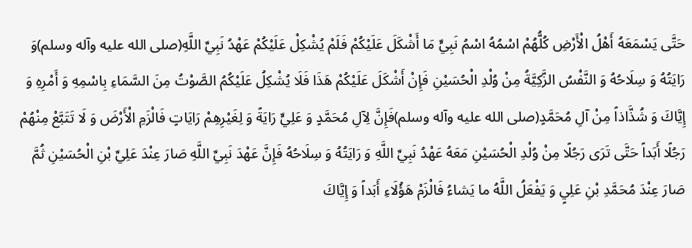حَتَّى يَسْمَعَهُ أَهْلُ الْأَرْضِ كُلُّهُمْ اسْمُهُ اسْمُ نَبِيٍّ مَا أَشْكَلَ عَلَيْكُمْ فَلَمْ يُشْكِلْ عَلَيْكُمْ عَهْدُ نَبِيِّ اللَّهِ(صلى الله عليه وآله وسلم)وَ رَايَتُهُ وَ سِلَاحُهُ وَ النَّفْسُ الزَّكِيَّةُ مِنْ وُلْدِ الْحُسَيْنِ فَإِنْ أَشْكَلَ عَلَيْكُمْ هَذَا فَلَا يُشْكِلُ عَلَيْكُمُ الصَّوْتُ مِنَ السَّمَاءِ بِاسْمِهِ وَ أَمْرِهِ وَ إِيَّاكَ وَ شُذَّاذاً مِنْ آلِ مُحَمَّدٍ(صلى الله عليه وآله وسلم)فَإِنَّ لِآلِ مُحَمَّدٍ وَ عَلِيٍّ رَايَةً وَ لِغَيْرِهِمْ رَايَاتٍ فَالْزَمِ الْأَرْضَ وَ لَا تَتَبَّعْ مِنْهُمْ رَجُلًا أَبَداً حَتَّى تَرَى رَجُلًا مِنْ وُلْدِ الْحُسَيْنِ مَعَهُ عَهْدُ نَبِيِّ اللَّهِ وَ رَايَتُهُ وَ سِلَاحُهُ فَإِنَّ عَهْدَ نَبِيِّ اللَّهِ صَارَ عِنْدَ عَلِيِّ بْنِ الْحُسَيْنِ ثُمَّ صَارَ عِنْدَ مُحَمَّدِ بْنِ عَلِيٍ وَ يَفْعَلُ اللَّهُ ما يَشاءُ فَالْزَمْ هَؤُلَاءِ أَبَداً وَ إِيَّاكَ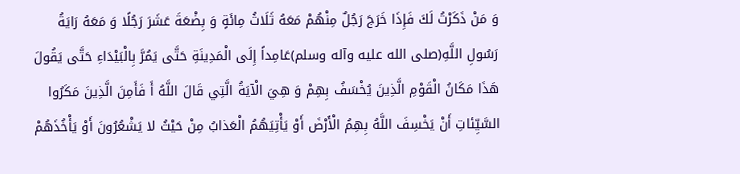وَ مَنْ ذَكَرْتُ لَكَ فَإِذَا خَرَجَ رَجُلٌ مِنْهُمْ مَعَهُ ثَلَاثُ مِائَةٍ وَ بِضْعَةَ عَشَرَ رَجُلًا وَ مَعَهُ رَايَةُ رَسُولِ اللَّهِ(صلى الله عليه وآله وسلم)عَامِداً إِلَى الْمَدِينَةِ حَتَّى يَمُرَّ بِالْبَيْدَاءِ حَتَّى يَقُولَ هَذَا مَكَانُ الْقَوْمِ الَّذِينَ يُخْسَفُ بِهِمْ وَ هِيَ الْآيَةُ الَّتِي قَالَ اللَّهُ أَ فَأَمِنَ الَّذِينَ مَكَرُوا السَّيِّئاتِ أَنْ يَخْسِفَ اللَّهُ بِهِمُ الْأَرْضَ أَوْ يَأْتِيَهُمُ الْعَذابُ مِنْ حَيْثُ لا يَشْعُرُونَ أَوْ يَأْخُذَهُمْ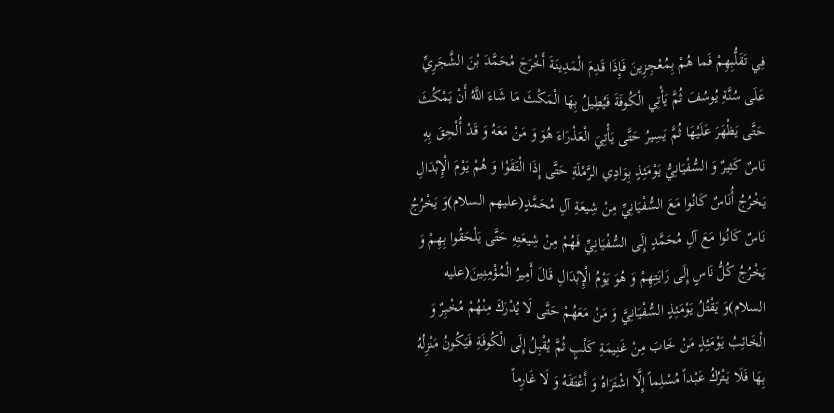فِي تَقَلُّبِهِمْ فَما هُمْ بِمُعْجِزِينَ فَإِذَا قَدِمَ الْمَدِينَةَ أَخْرَجَ مُحَمَّدَ بْنَ الشَّجَرِيِّ عَلَى سُنَّةِ يُوسُفَ ثُمَّ يَأْتِي الْكُوفَةَ فَيُطِيلُ بِهَا الْمَكْثَ مَا شَاءَ اللَّهُ أَنْ يَمْكُثَ حَتَّى يَظْهَرَ عَلَيْهَا ثُمَّ يَسِيرُ حَتَّى يَأْتِيَ الْعَذْرَاءَ هُوَ وَ مَنْ مَعَهُ وَ قَدْ أُلْحِقَ بِهِ نَاسٌ كَثِيرٌ وَ السُّفْيَانِيُّ يَوْمَئِذٍ بِوَادِي الرَّمْلَةِ حَتَّى إِذَا الْتَقَوْا وَ هُمْ يَوْمَ الْإِبْدَالِ يَخْرُجُ أُنَاسٌ كَانُوا مَعَ السُّفْيَانِيِّ مِنْ شِيعَةِ آلِ مُحَمَّدٍ(عليهم السلام)وَ يَخْرُجُ نَاسٌ كَانُوا مَعَ آلِ مُحَمَّدٍ إِلَى السُّفْيَانِيِّ فَهُمْ مِنْ شِيعَتِهِ حَتَّى يَلْحَقُوا بِهِمْ وَ يَخْرُجُ كُلُّ نَاسٍ إِلَى رَايَتِهِمْ وَ هُوَ يَوْمُ الْإِبْدَالِ قَالَ أَمِيرُ الْمُؤْمِنِينَ(عليه السلام)وَ يَقْتُلُ يَوْمَئِذٍ السُّفْيَانِيَّ وَ مَنْ مَعَهُمْ حَتَّى لَا يُدْرَكَ مِنْهُمْ مُخْبِرٌ وَ الْخَائِبُ يَوْمَئِذٍ مَنْ خَابَ مِنْ غَنِيمَةِ كَلْبٍ ثُمَّ يُقْبِلُ إِلَى الْكُوفَةِ فَيَكُونُ مَنْزِلُهُ بِهَا فَلَا يَتْرُكُ عَبْداً مُسْلِماً إِلَّا اشْتَرَاهُ وَ أَعْتَقَهُ وَ لَا غَارِماً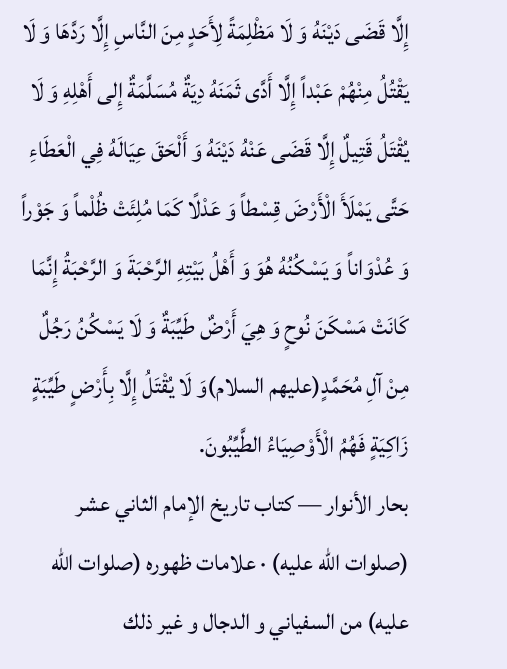إِلَّا قَضَى دَيْنَهُ وَ لَا مَظْلِمَةً لِأَحَدٍ مِنَ النَّاسِ إِلَّا رَدَّهَا وَ لَا يَقْتُلُ مِنْهُمْ عَبْداً إِلَّا أَدَّى ثَمَنَهُ دِيَةٌ مُسَلَّمَةٌ إِلى أَهْلِهِ وَ لَا يُقْتَلُ قَتِيلٌ إِلَّا قَضَى عَنْهُ دَيْنَهُ وَ أَلْحَقَ عِيَالَهُ فِي الْعَطَاءِ حَتَّى يَمْلَأَ الْأَرْضَ قِسْطاً وَ عَدْلًا كَمَا مُلِئَتْ ظُلْماً وَ جَوْراً وَ عُدْوَاناً وَ يَسْكُنُهُ هُوَ وَ أَهْلُ بَيْتِهِ الرَّحْبَةَ وَ الرَّحْبَةُ إِنَّمَا كَانَتْ مَسْكَنَ نُوحٍ وَ هِيَ أَرْضٌ طَيِّبَةٌ وَ لَا يَسْكُنُ رَجُلٌ مِنْ آلِ مُحَمَّدٍ(عليهم السلام)وَ لَا يُقْتَلُ إِلَّا بِأَرْضٍ طَيِّبَةٍ زَاكِيَةٍ فَهُمُ الْأَوْصِيَاءُ الطَّيِّبُونَ.
بحار الأنوار — كتاب تاريخ الإمام الثاني عشر (صلوات اللّه عليه) · علامات ظهوره (صلوات اللّه عليه) من السفياني و الدجال و غير ذلك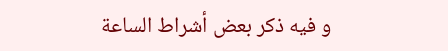و فيه ذكر بعض أشراط الساعة